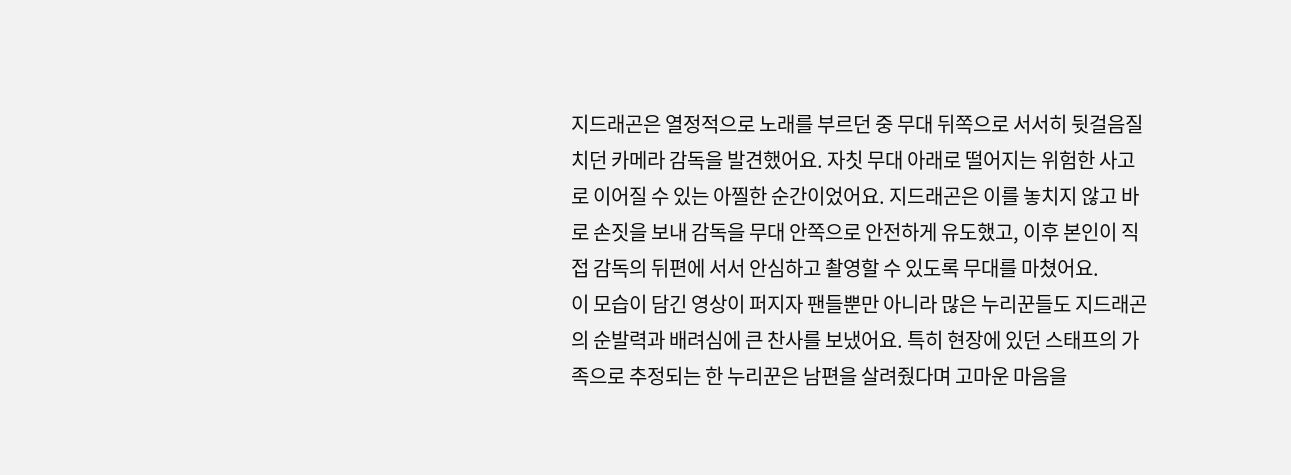지드래곤은 열정적으로 노래를 부르던 중 무대 뒤쪽으로 서서히 뒷걸음질 치던 카메라 감독을 발견했어요. 자칫 무대 아래로 떨어지는 위험한 사고로 이어질 수 있는 아찔한 순간이었어요. 지드래곤은 이를 놓치지 않고 바로 손짓을 보내 감독을 무대 안쪽으로 안전하게 유도했고, 이후 본인이 직접 감독의 뒤편에 서서 안심하고 촬영할 수 있도록 무대를 마쳤어요.
이 모습이 담긴 영상이 퍼지자 팬들뿐만 아니라 많은 누리꾼들도 지드래곤의 순발력과 배려심에 큰 찬사를 보냈어요. 특히 현장에 있던 스태프의 가족으로 추정되는 한 누리꾼은 남편을 살려줬다며 고마운 마음을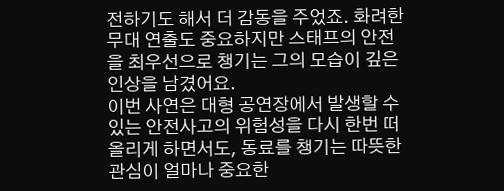전하기도 해서 더 감동을 주었죠. 화려한 무대 연출도 중요하지만 스태프의 안전을 최우선으로 챙기는 그의 모습이 깊은 인상을 남겼어요.
이번 사연은 대형 공연장에서 발생할 수 있는 안전사고의 위험성을 다시 한번 떠올리게 하면서도, 동료를 챙기는 따뜻한 관심이 얼마나 중요한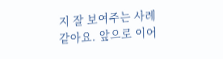지 잘 보여주는 사례 같아요. 앞으로 이어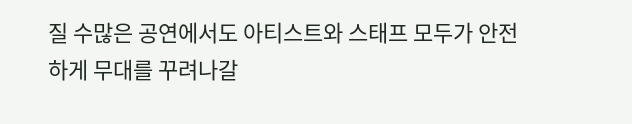질 수많은 공연에서도 아티스트와 스태프 모두가 안전하게 무대를 꾸려나갈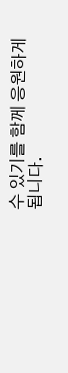수 있기를 함께 응원하게 됩니다.